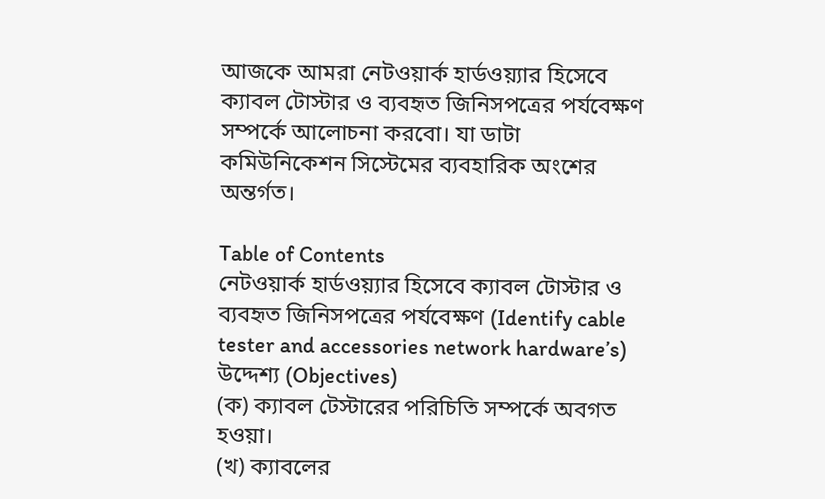আজকে আমরা নেটওয়ার্ক হার্ডওয়্যার হিসেবে ক্যাবল টোস্টার ও ব্যবহৃত জিনিসপত্রের পর্যবেক্ষণ সম্পর্কে আলোচনা করবো। যা ডাটা কমিউনিকেশন সিস্টেমের ব্যবহারিক অংশের অন্তর্গত।

Table of Contents
নেটওয়ার্ক হার্ডওয়্যার হিসেবে ক্যাবল টোস্টার ও ব্যবহৃত জিনিসপত্রের পর্যবেক্ষণ (Identify cable tester and accessories network hardware’s)
উদ্দেশ্য (Objectives)
(ক) ক্যাবল টেস্টারের পরিচিতি সম্পর্কে অবগত হওয়া।
(খ) ক্যাবলের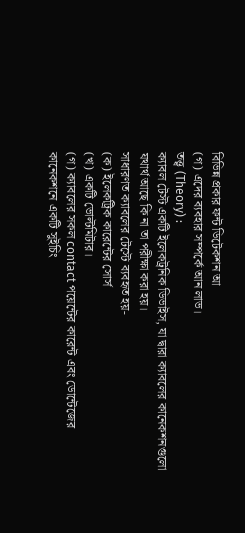বিভিন্ন প্রকার ফন্ট ডিটেকশন আ
(গ) এদের ব্যবহার সম্পর্কে আন লাভ।
তত্ত্ব (Theory) :
ক্যাবল টেস্ট একটি ইলেকট্রনিক ডিভাইস, যা দ্বারা ক্যাবলের কানেকশনগুলো যথার্থ আছে কি না তা পরীক্ষা করা হয়।
সাধারণত ক্যাবলের টেস্টে ব্যবহৃত হয়-
(ক) ইলেকট্রিক কারেন্টের সোর্স
(খ) একটি ভোল্টমিটার।
(গ) ক্যাবলের সকল contact পয়েন্টের কারেন্ট এবং ডোন্টেজের কানেকশনে একটি সুইচিং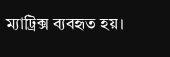ম্যাট্রিক্স ব্যবহৃত হয়।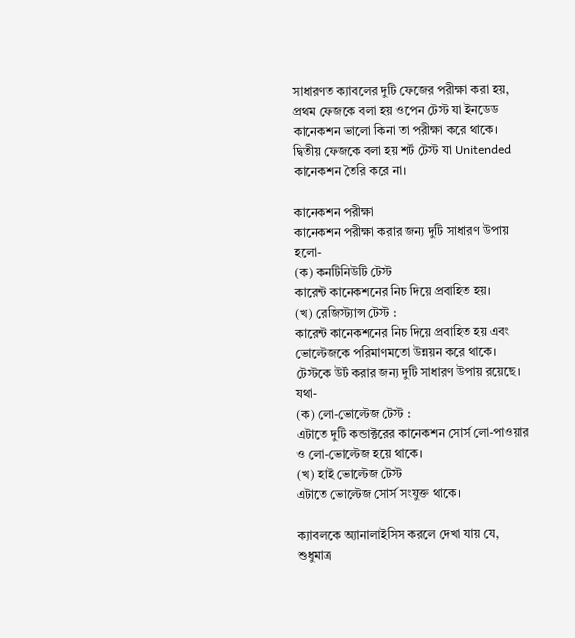সাধারণত ক্যাবলের দুটি ফেজের পরীক্ষা করা হয়, প্রথম ফেজকে বলা হয় ওপেন টেস্ট যা ইনডেড কানেকশন ভালো কিনা তা পরীক্ষা করে থাকে। দ্বিতীয় ফেজকে বলা হয় শর্ট টেস্ট যা Unitended কানেকশন তৈরি করে না।

কানেকশন পরীক্ষা
কানেকশন পরীক্ষা করার জন্য দুটি সাধারণ উপায় হলো-
(ক) কনটিনিউটি টেস্ট
কারেন্ট কানেকশনের নিচ দিয়ে প্রবাহিত হয়।
(খ) রেজিস্ট্যান্স টেস্ট :
কারেন্ট কানেকশনের নিচ দিয়ে প্রবাহিত হয় এবং ভোল্টেজকে পরিমাণমতো উন্নয়ন করে থাকে।
টেস্টকে উর্ট করার জন্য দুটি সাধারণ উপায় রয়েছে। যথা-
(ক) লো-ভোল্টেজ টেস্ট :
এটাতে দুটি কন্ডাক্টরের কানেকশন সোর্স লো-পাওয়ার ও লো-ভোল্টেজ হয়ে থাকে।
(খ) হাই ভোল্টেজ টেস্ট
এটাতে ভোল্টেজ সোর্স সংযুক্ত থাকে।

ক্যাবলকে অ্যানালাইসিস করলে দেখা যায় যে, শুধুমাত্র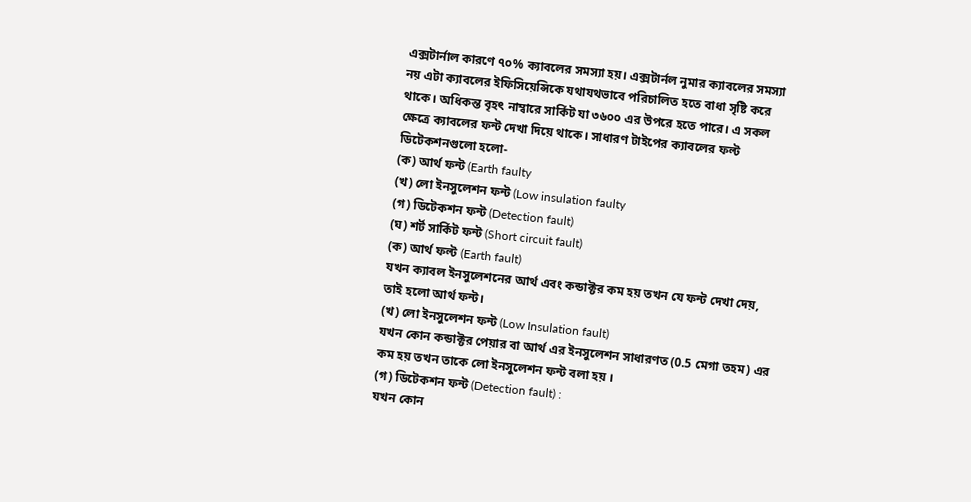এক্সটার্নাল কারণে ৭০% ক্যাবলের সমস্যা হয়। এক্সটার্নল নুমার ক্যাবলের সমস্যা নয় এটা ক্যাবলের ইফিসিয়েন্সিকে যথাযথভাবে পরিচালিত হতে বাধা সৃষ্টি করে থাকে। অধিকন্ত বৃহৎ নাম্বারে সার্কিট যা ৩৬০০ এর উপরে হতে পারে। এ সকল ক্ষেত্রে ক্যাবলের ফন্ট দেখা দিয়ে থাকে। সাধারণ টাইপের ক্যাবলের ফল্ট ডিটেকশনগুলো হলো-
(ক) আর্থ ফন্ট (Earth faulty
(খ) লো ইনসুলেশন ফন্ট (Low insulation faulty
(গ) ডিটেকশন ফন্ট (Detection fault)
(ঘ) শর্ট সার্কিট ফন্ট (Short circuit fault)
(ক) আর্থ ফল্ট (Earth fault)
যখন ক্যাবল ইনসুলেশনের আর্থ এবং কন্ডাক্টর কম হয় তখন যে ফন্ট দেখা দেয়, তাই হলো আর্থ ফন্ট।
(খ) লো ইনসুলেশন ফন্ট (Low Insulation fault)
যখন কোন কন্ডাক্টর পেয়ার বা আর্থ এর ইনসুলেশন সাধারণত (0.5 মেগা তহম) এর কম হয় তখন তাকে লো ইনসুলেশন ফন্ট বলা হয় ।
(গ) ডিটেকশন ফন্ট (Detection fault) :
যখন কোন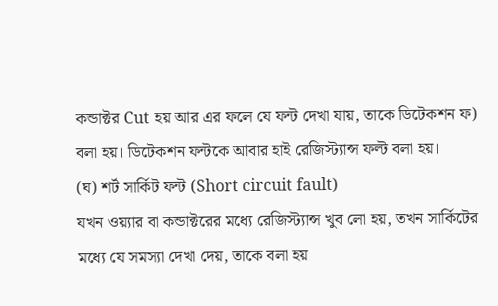কন্ডাক্টর Cut হয় আর এর ফলে যে ফন্ট দেখা যায়, তাকে ডিটেকশন ফ) বলা হয়। ডিটেকশন ফন্টকে আবার হাই রেজিস্ট্যান্স ফল্ট বলা হয়।
(ঘ) শর্ট সার্কিট ফন্ট (Short circuit fault)
যখন ওয়্যার বা কন্ডাক্টরের মধ্যে রেজিস্ট্যান্স খুব লো হয়, তখন সার্কিটের মধ্যে যে সমস্যা দেখা দেয়, তাকে বলা হয়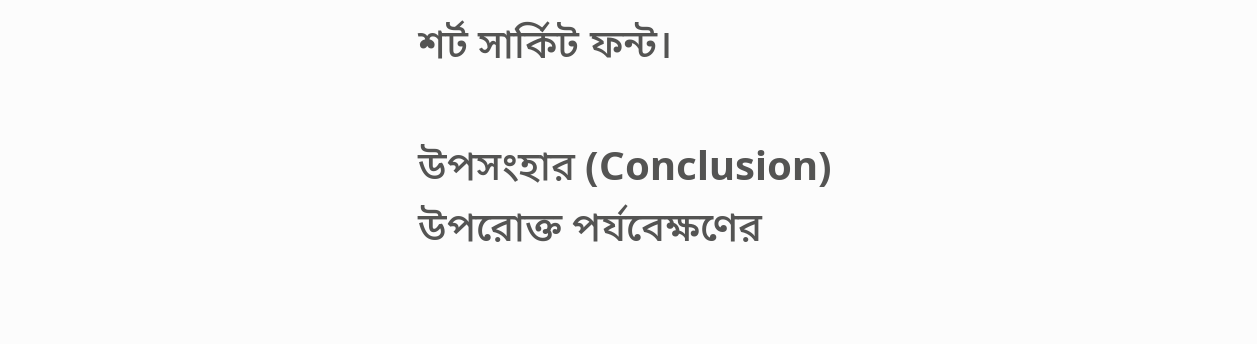শর্ট সার্কিট ফন্ট।

উপসংহার (Conclusion)
উপরোক্ত পর্যবেক্ষণের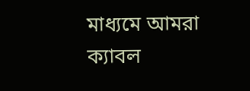মাধ্যমে আমরা ক্যাবল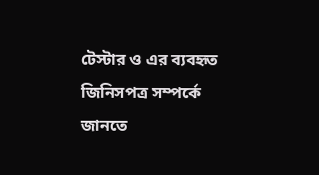টেস্টার ও এর ব্যবহৃত জিনিসপত্র সম্পর্কে জানতে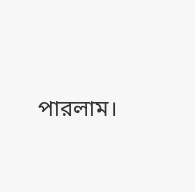পারলাম।